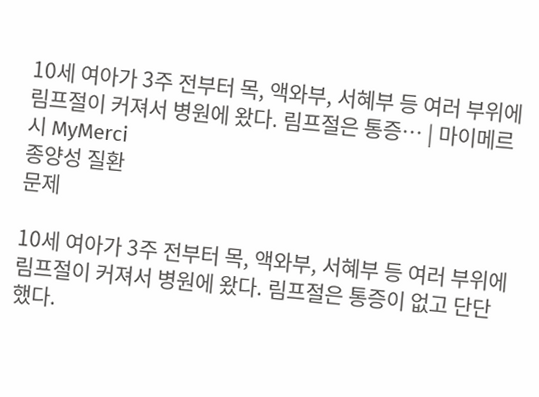10세 여아가 3주 전부터 목, 액와부, 서혜부 등 여러 부위에 림프절이 커져서 병원에 왔다. 림프절은 통증… | 마이메르시 MyMerci
종양성 질환
문제

10세 여아가 3주 전부터 목, 액와부, 서혜부 등 여러 부위에 림프절이 커져서 병원에 왔다. 림프절은 통증이 없고 단단했다.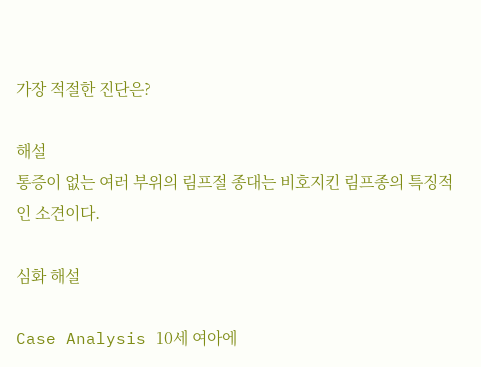가장 적절한 진단은?

해설
통증이 없는 여러 부위의 림프절 종대는 비호지킨 림프종의 특징적인 소견이다.

심화 해설

Case Analysis 10세 여아에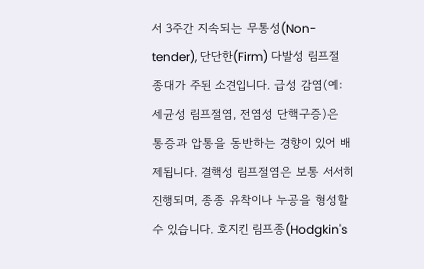서 3주간 지속되는 무통성(Non-tender), 단단한(Firm) 다발성 림프절 종대가 주된 소견입니다. 급성 감염(예: 세균성 림프절염, 전염성 단핵구증)은 통증과 압통을 동반하는 경향이 있어 배제됩니다. 결핵성 림프절염은 보통 서서히 진행되며, 종종 유착이나 누공을 형성할 수 있습니다. 호지킨 림프종(Hodgkin's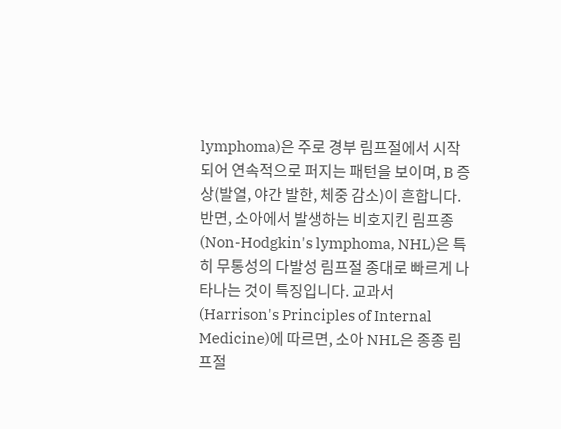lymphoma)은 주로 경부 림프절에서 시작되어 연속적으로 퍼지는 패턴을 보이며, B 증상(발열, 야간 발한, 체중 감소)이 흔합니다. 반면, 소아에서 발생하는 비호지킨 림프종(Non-Hodgkin's lymphoma, NHL)은 특히 무통성의 다발성 림프절 종대로 빠르게 나타나는 것이 특징입니다. 교과서(Harrison's Principles of Internal Medicine)에 따르면, 소아 NHL은 종종 림프절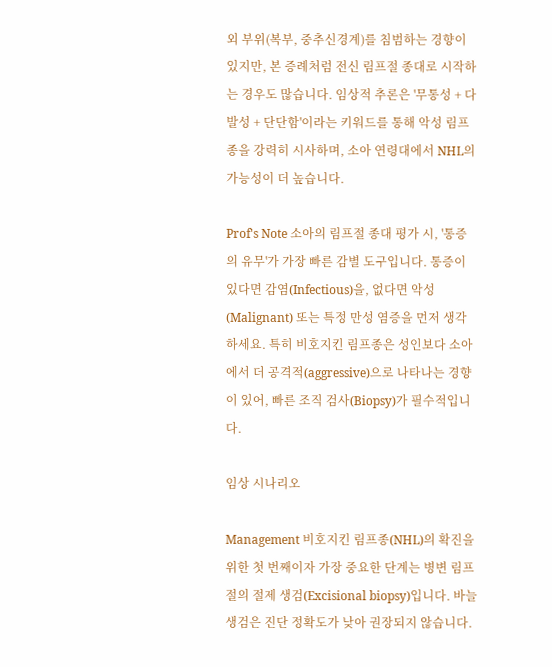외 부위(복부, 중추신경계)를 침범하는 경향이 있지만, 본 증례처럼 전신 림프절 종대로 시작하는 경우도 많습니다. 임상적 추론은 '무통성 + 다발성 + 단단함'이라는 키워드를 통해 악성 림프종을 강력히 시사하며, 소아 연령대에서 NHL의 가능성이 더 높습니다.

Prof's Note 소아의 림프절 종대 평가 시, '통증의 유무'가 가장 빠른 감별 도구입니다. 통증이 있다면 감염(Infectious)을, 없다면 악성(Malignant) 또는 특정 만성 염증을 먼저 생각하세요. 특히 비호지킨 림프종은 성인보다 소아에서 더 공격적(aggressive)으로 나타나는 경향이 있어, 빠른 조직 검사(Biopsy)가 필수적입니다.

임상 시나리오

Management 비호지킨 림프종(NHL)의 확진을 위한 첫 번째이자 가장 중요한 단계는 병변 림프절의 절제 생검(Excisional biopsy)입니다. 바늘 생검은 진단 정확도가 낮아 권장되지 않습니다.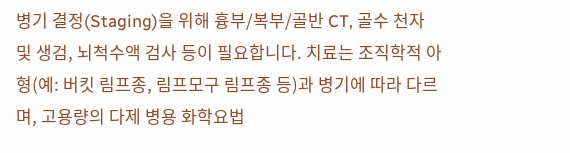병기 결정(Staging)을 위해 흉부/복부/골반 CT, 골수 천자 및 생검, 뇌척수액 검사 등이 필요합니다. 치료는 조직학적 아형(예: 버킷 림프종, 림프모구 림프종 등)과 병기에 따라 다르며, 고용량의 다제 병용 화학요법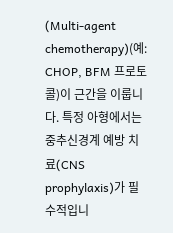(Multi-agent chemotherapy)(예: CHOP, BFM 프로토콜)이 근간을 이룹니다. 특정 아형에서는 중추신경계 예방 치료(CNS prophylaxis)가 필수적입니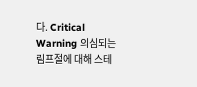다. Critical Warning 의심되는 림프절에 대해 스테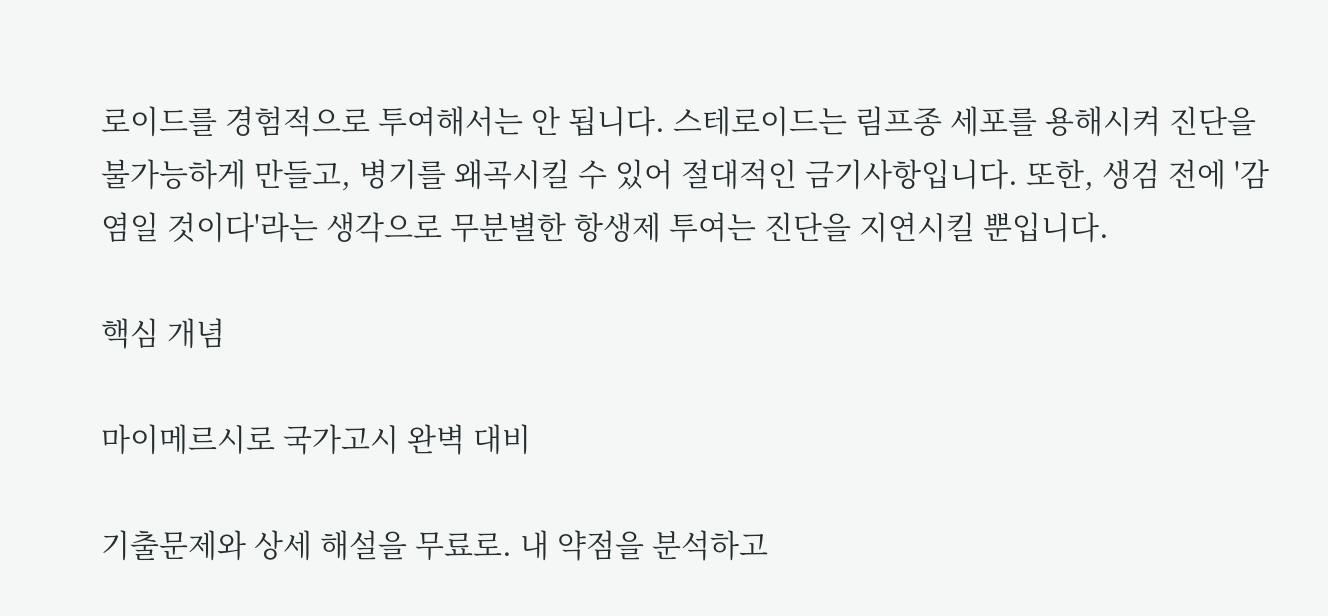로이드를 경험적으로 투여해서는 안 됩니다. 스테로이드는 림프종 세포를 용해시켜 진단을 불가능하게 만들고, 병기를 왜곡시킬 수 있어 절대적인 금기사항입니다. 또한, 생검 전에 '감염일 것이다'라는 생각으로 무분별한 항생제 투여는 진단을 지연시킬 뿐입니다.

핵심 개념

마이메르시로 국가고시 완벽 대비

기출문제와 상세 해설을 무료로. 내 약점을 분석하고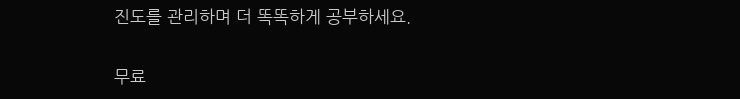진도를 관리하며 더 똑똑하게 공부하세요.

무료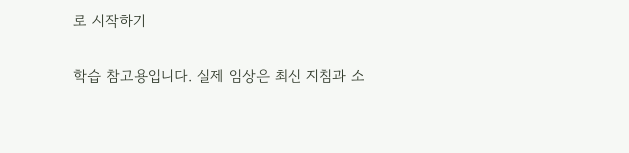로 시작하기

학습 참고용입니다. 실제 임상은 최신 지침과 소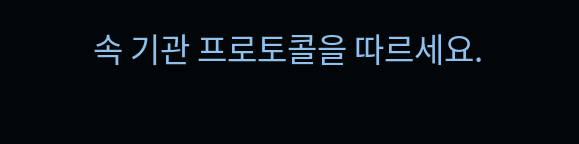속 기관 프로토콜을 따르세요.